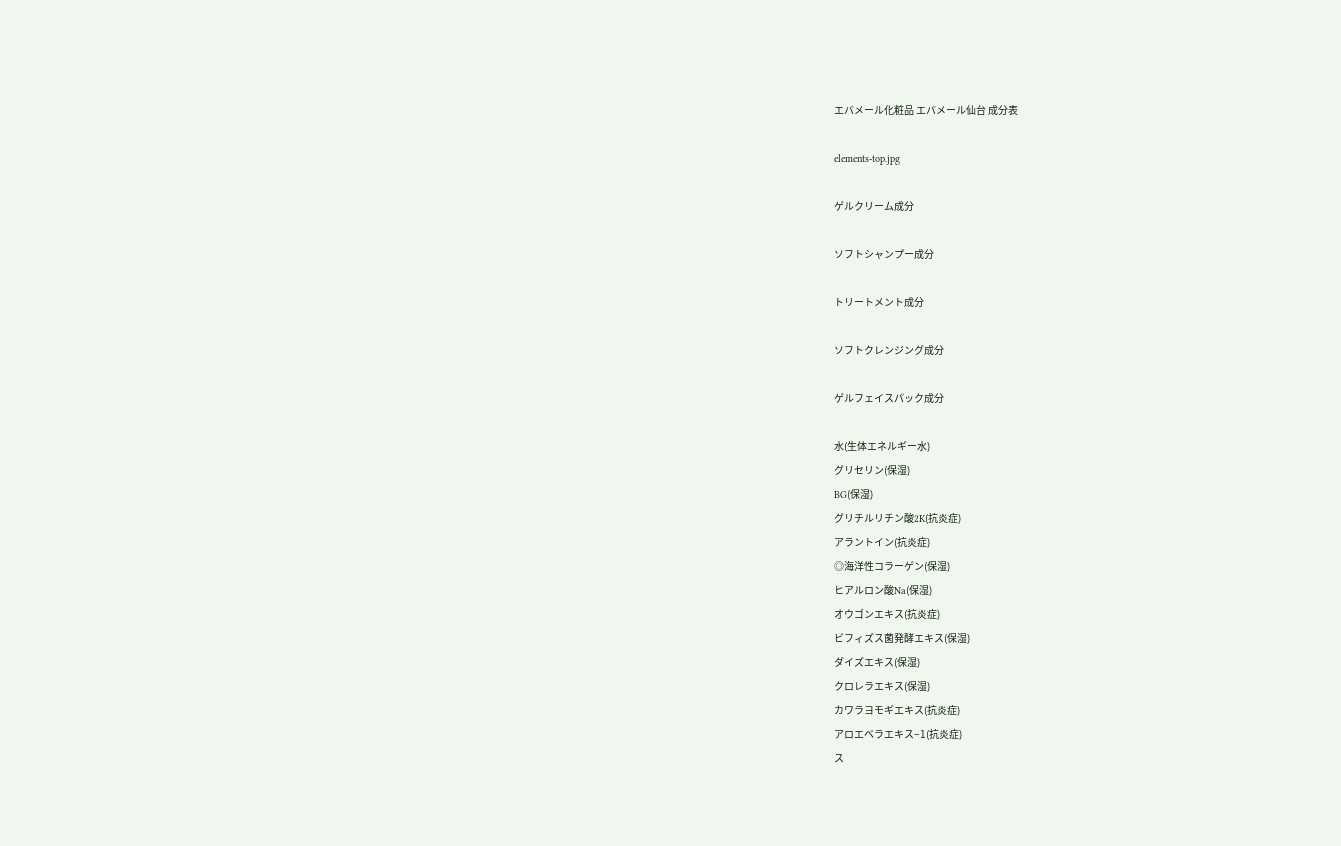エバメール化粧品 エバメール仙台 成分表

elements-top.jpg

ゲルクリーム成分

ソフトシャンプー成分

トリートメント成分

ソフトクレンジング成分

ゲルフェイスパック成分

水(生体エネルギー水)
グリセリン(保湿)
BG(保湿)
グリチルリチン酸2K(抗炎症)
アラントイン(抗炎症)
◎海洋性コラーゲン(保湿)
ヒアルロン酸Na(保湿)
オウゴンエキス(抗炎症)
ビフィズス菌発酵エキス(保湿)
ダイズエキス(保湿)
クロレラエキス(保湿)
カワラヨモギエキス(抗炎症)
アロエベラエキス−1(抗炎症)
ス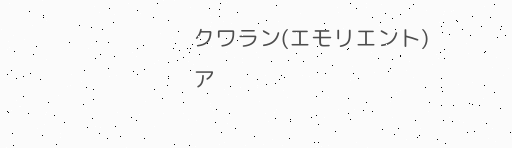クワラン(エモリエント)
ア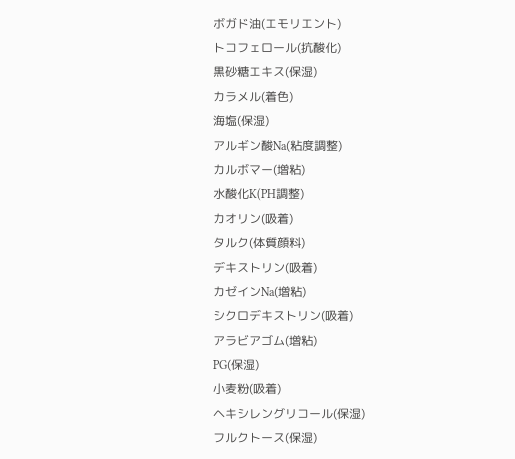ボガド油(エモリエント)
トコフェロール(抗酸化)
黒砂糖エキス(保湿)
カラメル(着色)
海塩(保湿)
アルギン酸Na(粘度調整)
カルボマー(増粘)
水酸化K(PH調整)
カオリン(吸着)
タルク(体質顔料)
デキストリン(吸着)
カゼインNa(増粘)
シクロデキストリン(吸着)
アラビアゴム(増粘)
PG(保湿)
小麦粉(吸着)
ヘキシレングリコール(保湿)
フルクトース(保湿)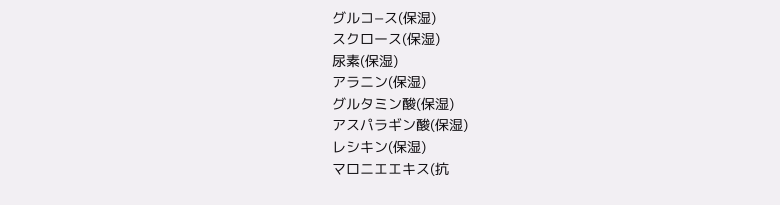グルコ−ス(保湿)
スクロース(保湿)
尿素(保湿)
アラニン(保湿)
グルタミン酸(保湿)
アスパラギン酸(保湿)
レシキン(保湿)
マロニエエキス(抗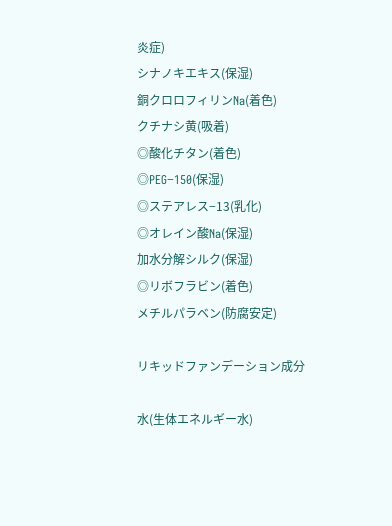炎症)
シナノキエキス(保湿)
銅クロロフィリンNa(着色)
クチナシ黄(吸着)
◎酸化チタン(着色)
◎PEG−150(保湿)
◎ステアレス−13(乳化)
◎オレイン酸Na(保湿)
加水分解シルク(保湿)
◎リボフラビン(着色)
メチルパラベン(防腐安定)

リキッドファンデーション成分

水(生体エネルギー水)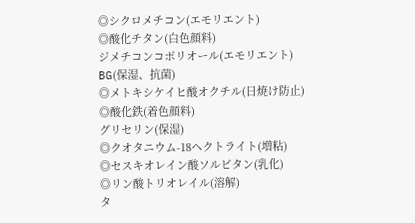◎シクロメチコン(エモリエント)
◎酸化チタン(白色顔料)
ジメチコンコポリオール(エモリエント)
BG(保湿、抗菌)
◎メトキシケイヒ酸オクチル(日焼け防止)
◎酸化鉄(着色顔料)
グリセリン(保湿)
◎クオタニウム-18ヘクトライト(増粘)
◎セスキオレイン酸ソルビタン(乳化)
◎リン酸トリオレイル(溶解)
タ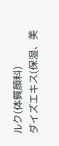ルク(体質顔料)
ダイズエキス(保湿、美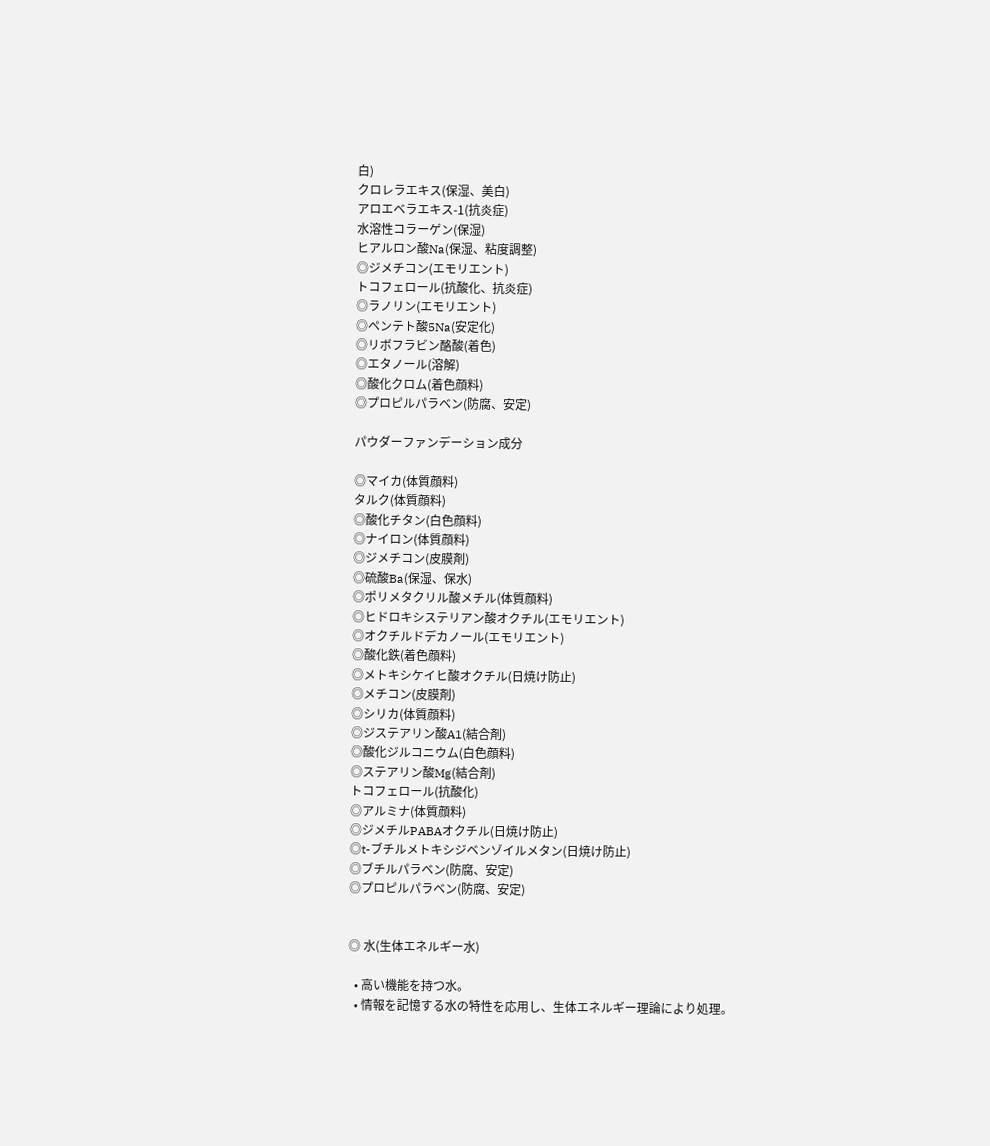白)
クロレラエキス(保湿、美白)
アロエベラエキス-1(抗炎症)
水溶性コラーゲン(保湿)
ヒアルロン酸Na(保湿、粘度調整)
◎ジメチコン(エモリエント)
トコフェロール(抗酸化、抗炎症)
◎ラノリン(エモリエント)
◎ペンテト酸5Na(安定化)
◎リボフラビン酪酸(着色)
◎エタノール(溶解)
◎酸化クロム(着色顔料)
◎プロピルパラベン(防腐、安定)

パウダーファンデーション成分

◎マイカ(体質顔料)
タルク(体質顔料)
◎酸化チタン(白色顔料)
◎ナイロン(体質顔料)
◎ジメチコン(皮膜剤)
◎硫酸Ba(保湿、保水)
◎ポリメタクリル酸メチル(体質顔料)
◎ヒドロキシステリアン酸オクチル(エモリエント)
◎オクチルドデカノール(エモリエント)
◎酸化鉄(着色顔料)
◎メトキシケイヒ酸オクチル(日焼け防止)
◎メチコン(皮膜剤)
◎シリカ(体質顔料)
◎ジステアリン酸A1(結合剤)
◎酸化ジルコニウム(白色顔料)
◎ステアリン酸Mg(結合剤)
トコフェロール(抗酸化)
◎アルミナ(体質顔料)
◎ジメチルPABAオクチル(日焼け防止)
◎t-ブチルメトキシジベンゾイルメタン(日焼け防止)
◎ブチルパラベン(防腐、安定)
◎プロピルパラベン(防腐、安定)


◎ 水(生体エネルギー水)

  • 高い機能を持つ水。
  • 情報を記憶する水の特性を応用し、生体エネルギー理論により処理。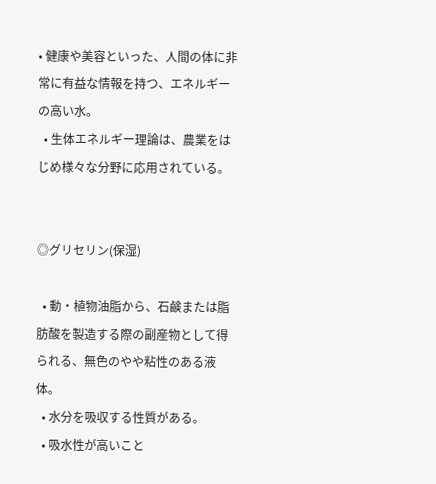• 健康や美容といった、人間の体に非常に有益な情報を持つ、エネルギーの高い水。
  • 生体エネルギー理論は、農業をはじめ様々な分野に応用されている。


◎グリセリン(保湿)

  • 動・植物油脂から、石鹸または脂肪酸を製造する際の副産物として得られる、無色のやや粘性のある液体。
  • 水分を吸収する性質がある。
  • 吸水性が高いこと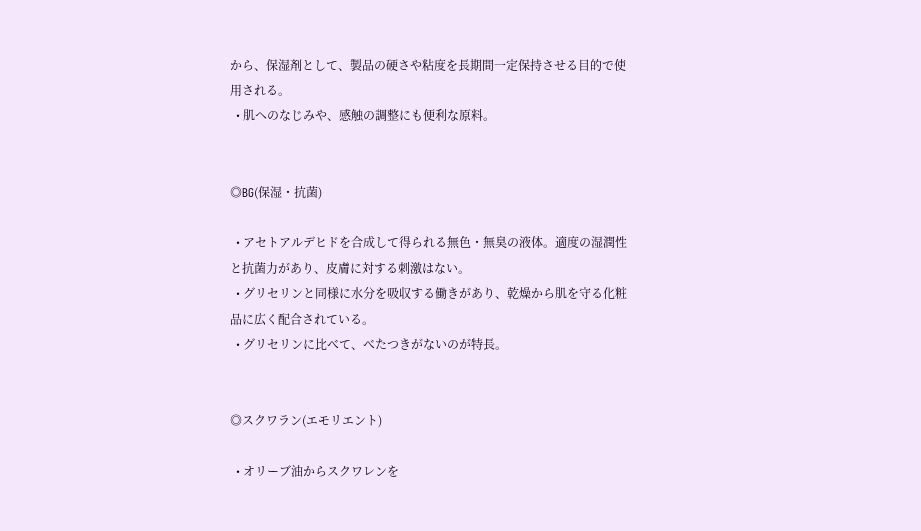から、保湿剤として、製品の硬さや粘度を長期間一定保持させる目的で使用される。
  • 肌へのなじみや、感触の調整にも便利な原料。


◎BG(保湿・抗菌)

  • アセトアルデヒドを合成して得られる無色・無臭の液体。適度の湿潤性と抗菌力があり、皮膚に対する刺激はない。
  • グリセリンと同様に水分を吸収する働きがあり、乾燥から肌を守る化粧品に広く配合されている。
  • グリセリンに比べて、べたつきがないのが特長。


◎スクワラン(エモリエント)

  • オリーブ油からスクワレンを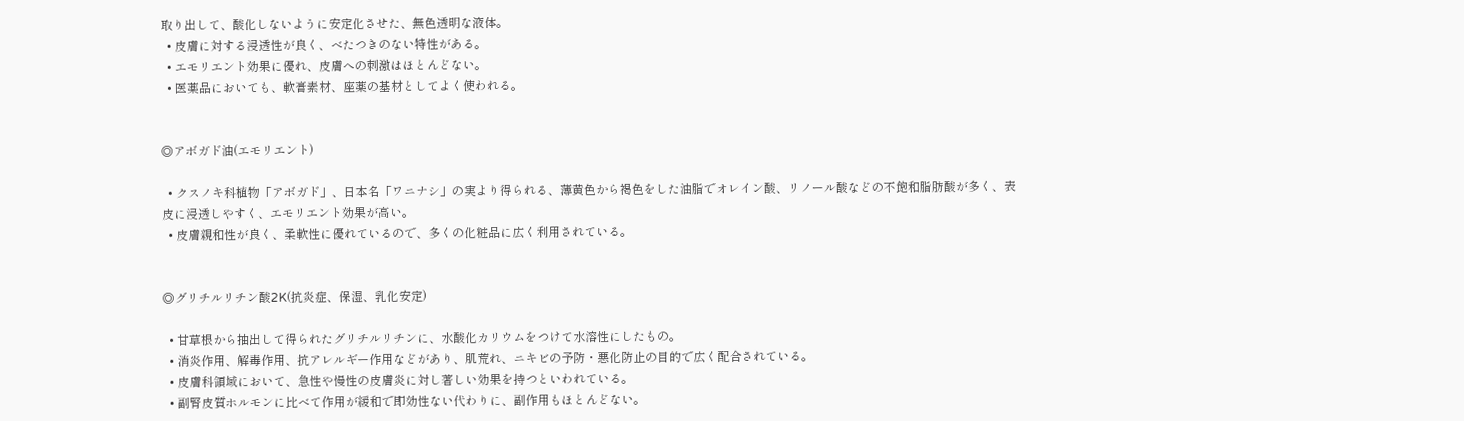取り出して、酸化しないように安定化させた、無色透明な液体。
  • 皮膚に対する浸透性が良く、べたつきのない特性がある。
  • エモリエント効果に優れ、皮膚への刺激はほとんどない。
  • 医薬品においても、軟膏素材、座薬の基材としてよく使われる。


◎アボガド油(エモリエント)

  • クスノキ科植物「アボガド」、日本名「ワニナシ」の実より得られる、薄黄色から褐色をした油脂でオレイン酸、リノール酸などの不飽和脂肪酸が多く、表皮に浸透しやすく、エモリエント効果が高い。
  • 皮膚親和性が良く、柔軟性に優れているので、多くの化粧品に広く利用されている。


◎グリチルリチン酸2K(抗炎症、保湿、乳化安定)

  • 甘草根から抽出して得られたグリチルリチンに、水酸化カリウムをつけて水溶性にしたもの。
  • 消炎作用、解毒作用、抗アレルギー作用などがあり、肌荒れ、ニキビの予防・悪化防止の目的で広く配合されている。
  • 皮膚科領域において、急性や慢性の皮膚炎に対し著しい効果を持つといわれている。
  • 副腎皮質ホルモンに比べて作用が緩和で即効性ない代わりに、副作用もほとんどない。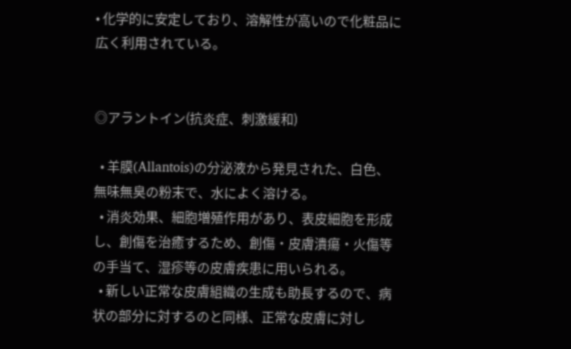• 化学的に安定しており、溶解性が高いので化粧品に広く利用されている。


◎アラントイン(抗炎症、刺激緩和)

  • 羊膜(Allantois)の分泌液から発見された、白色、無味無臭の粉末で、水によく溶ける。
  • 消炎効果、細胞増殖作用があり、表皮細胞を形成し、創傷を治癒するため、創傷・皮膚潰瘍・火傷等の手当て、湿疹等の皮膚疾患に用いられる。
  • 新しい正常な皮膚組織の生成も助長するので、病状の部分に対するのと同様、正常な皮膚に対し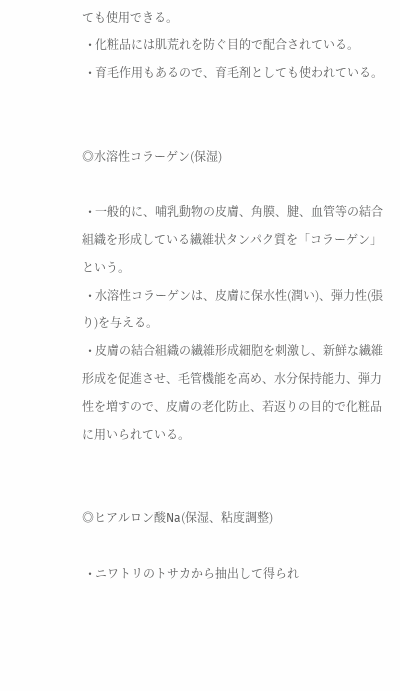ても使用できる。
  • 化粧品には肌荒れを防ぐ目的で配合されている。
  • 育毛作用もあるので、育毛剤としても使われている。


◎水溶性コラーゲン(保湿)

  • 一般的に、哺乳動物の皮膚、角膜、腱、血管等の結合組織を形成している繊維状タンパク質を「コラーゲン」という。
  • 水溶性コラーゲンは、皮膚に保水性(潤い)、弾力性(張り)を与える。
  • 皮膚の結合組織の繊維形成細胞を刺激し、新鮮な繊維形成を促進させ、毛管機能を高め、水分保持能力、弾力性を増すので、皮膚の老化防止、若返りの目的で化粧品に用いられている。


◎ヒアルロン酸Na(保湿、粘度調整)

  • ニワトリのトサカから抽出して得られ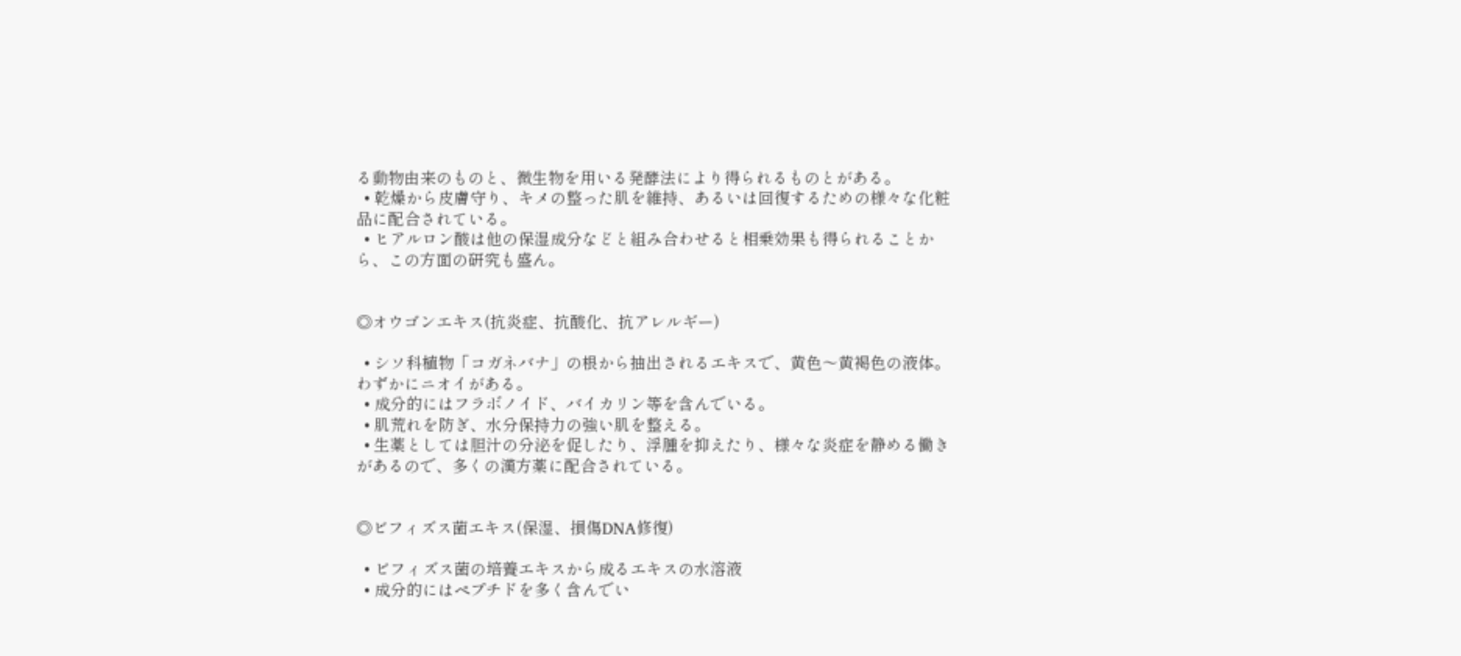る動物由来のものと、微生物を用いる発酵法により得られるものとがある。
  • 乾燥から皮膚守り、キメの整った肌を維持、あるいは回復するための様々な化粧品に配合されている。
  • ヒアルロン酸は他の保湿成分などと組み合わせると相乗効果も得られることから、この方面の研究も盛ん。


◎オウゴンエキス(抗炎症、抗酸化、抗アレルギー)

  • シソ科植物「コガネバナ」の根から抽出されるエキスで、黄色〜黄褐色の液体。わずかにニオイがある。
  • 成分的にはフラボノイド、バイカリン等を含んでいる。
  • 肌荒れを防ぎ、水分保持力の強い肌を整える。
  • 生薬としては胆汁の分泌を促したり、浮腫を抑えたり、様々な炎症を静める働きがあるので、多くの漢方薬に配合されている。


◎ビフィズス菌エキス(保湿、損傷DNA修復)

  • ビフィズス菌の培養エキスから成るエキスの水溶液
  • 成分的にはペプチドを多く含んでい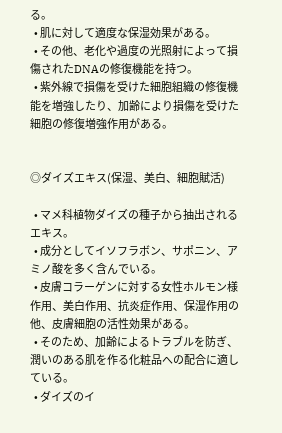る。
  • 肌に対して適度な保湿効果がある。
  • その他、老化や過度の光照射によって損傷されたDNAの修復機能を持つ。
  • 紫外線で損傷を受けた細胞組織の修復機能を増強したり、加齢により損傷を受けた細胞の修復増強作用がある。


◎ダイズエキス(保湿、美白、細胞賦活)

  • マメ科植物ダイズの種子から抽出されるエキス。
  • 成分としてイソフラボン、サポニン、アミノ酸を多く含んでいる。
  • 皮膚コラーゲンに対する女性ホルモン様作用、美白作用、抗炎症作用、保湿作用の他、皮膚細胞の活性効果がある。
  • そのため、加齢によるトラブルを防ぎ、潤いのある肌を作る化粧品への配合に適している。
  • ダイズのイ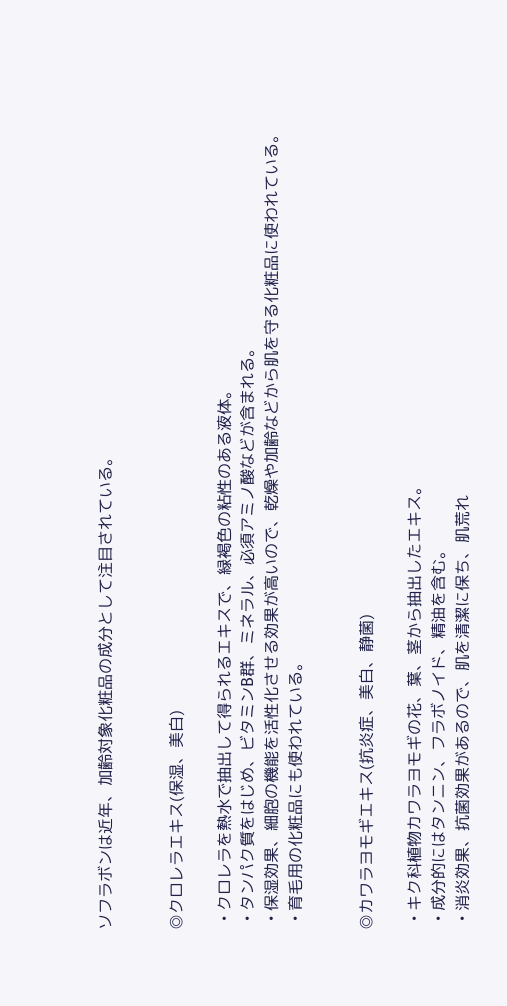ソフラボンは近年、加齢対象化粧品の成分として注目されている。


◎クロレラエキス(保湿、美白)

  • クロレラを熱水で抽出して得られるエキスで、緑褐色の粘性のある液体。
  • タンパク質をはじめ、ビタミンB群、ミネラル、必須アミノ酸などが含まれる。
  • 保湿効果、細胞の機能を活性化させる効果が高いので、乾燥や加齢などから肌を守る化粧品に使われている。
  • 育毛用の化粧品にも使われている。


◎カワラヨモギエキス(抗炎症、美白、静菌)

  • キク科植物カワラヨモギの花、葉、茎から抽出したエキス。
  • 成分的にはタンニン、フラボノイド、精油を含む。
  • 消炎効果、抗菌効果があるので、肌を清潔に保ち、肌荒れ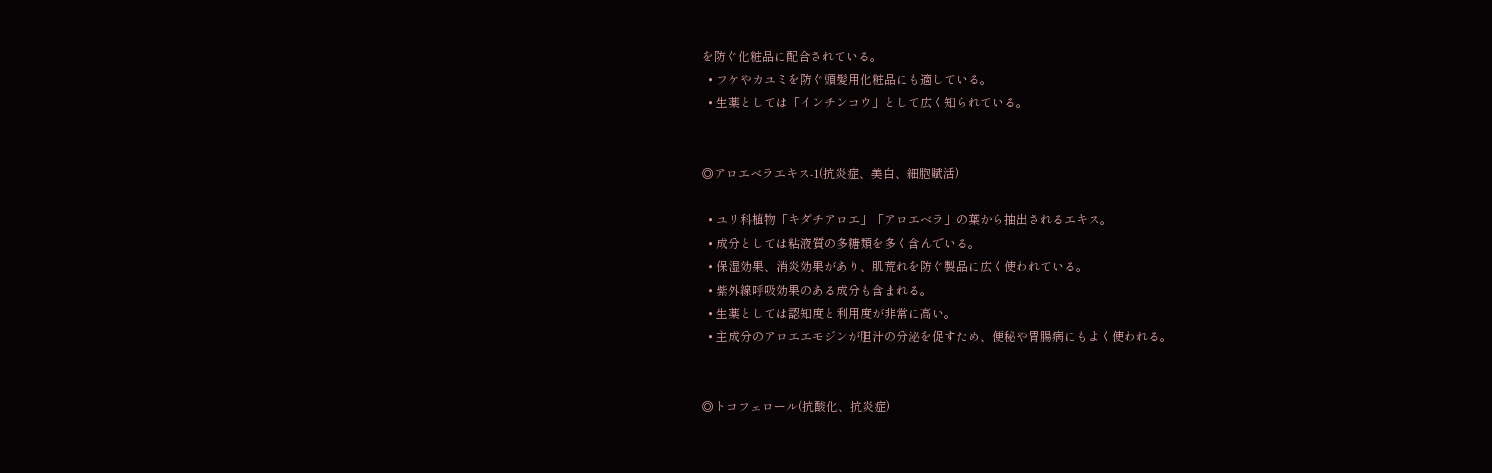を防ぐ化粧品に配合されている。
  • フケやカユミを防ぐ頭髪用化粧品にも適している。
  • 生薬としては「インチンコウ」として広く知られている。


◎アロエべラエキス-1(抗炎症、美白、細胞賦活)

  • ユリ科植物「キダチアロエ」「アロエベラ」の葉から抽出されるエキス。
  • 成分としては粘液質の多糖類を多く含んでいる。
  • 保湿効果、消炎効果があり、肌荒れを防ぐ製品に広く使われている。
  • 紫外線呼吸効果のある成分も含まれる。
  • 生薬としては認知度と利用度が非常に高い。
  • 主成分のアロエエモジンが胆汁の分泌を促すため、便秘や胃腸病にもよく使われる。


◎トコフェロール(抗酸化、抗炎症)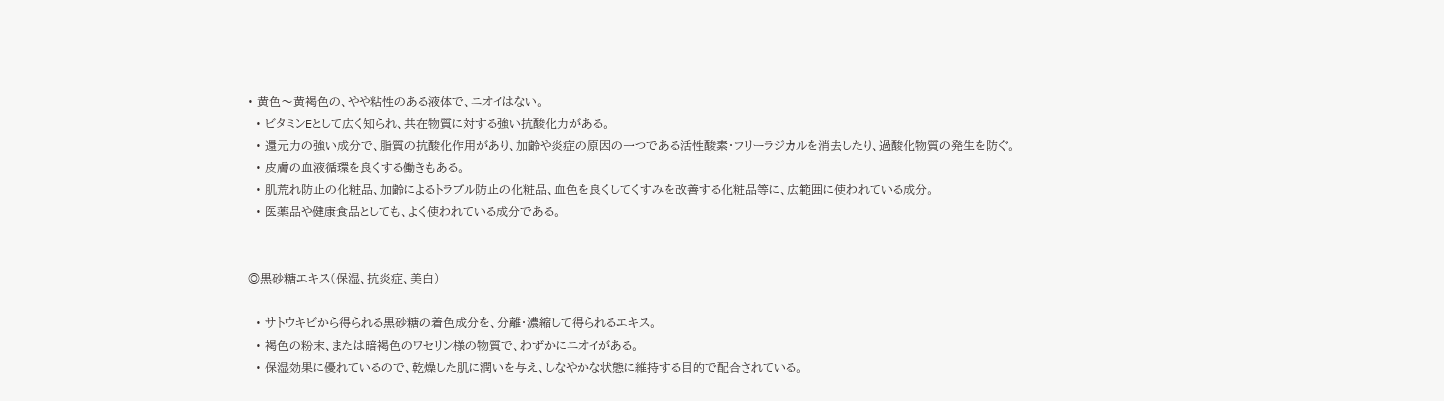• 黄色〜黄褐色の、やや粘性のある液体で、ニオイはない。
  • ビタミンEとして広く知られ、共在物質に対する強い抗酸化力がある。
  • 還元力の強い成分で、脂質の抗酸化作用があり、加齢や炎症の原因の一つである活性酸素・フリーラジカルを消去したり、過酸化物質の発生を防ぐ。
  • 皮膚の血液循環を良くする働きもある。
  • 肌荒れ防止の化粧品、加齢によるトラブル防止の化粧品、血色を良くしてくすみを改善する化粧品等に、広範囲に使われている成分。
  • 医薬品や健康食品としても、よく使われている成分である。


◎黒砂糖エキス(保湿、抗炎症、美白)

  • サトウキビから得られる黒砂糖の着色成分を、分離・濃縮して得られるエキス。
  • 褐色の粉末、または暗褐色のワセリン様の物質で、わずかにニオイがある。
  • 保湿効果に優れているので、乾燥した肌に潤いを与え、しなやかな状態に維持する目的で配合されている。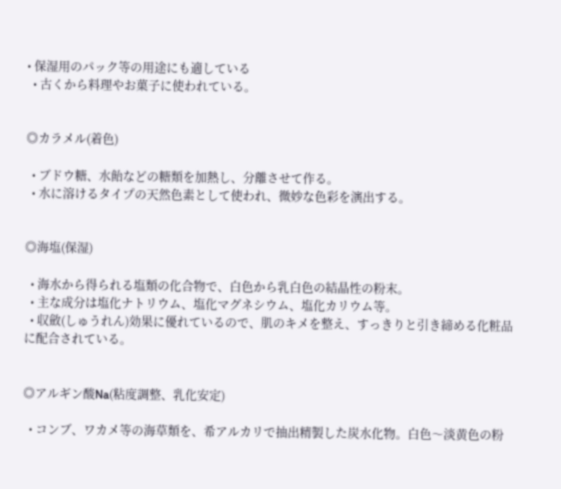• 保湿用のパック等の用途にも適している
  • 古くから料理やお菓子に使われている。


◎カラメル(着色)

  • ブドウ糖、水飴などの糖類を加熱し、分離させて作る。
  • 水に溶けるタイプの天然色素として使われ、微妙な色彩を演出する。


◎海塩(保湿)

  • 海水から得られる塩類の化合物で、白色から乳白色の結晶性の粉末。
  • 主な成分は塩化ナトリウム、塩化マグネシウム、塩化カリウム等。
  • 収斂(しゅうれん)効果に優れているので、肌のキメを整え、すっきりと引き締める化粧品に配合されている。


◎アルギン酸Na(粘度調整、乳化安定)

  • コンブ、ワカメ等の海草類を、希アルカリで抽出精製した炭水化物。白色〜淡黄色の粉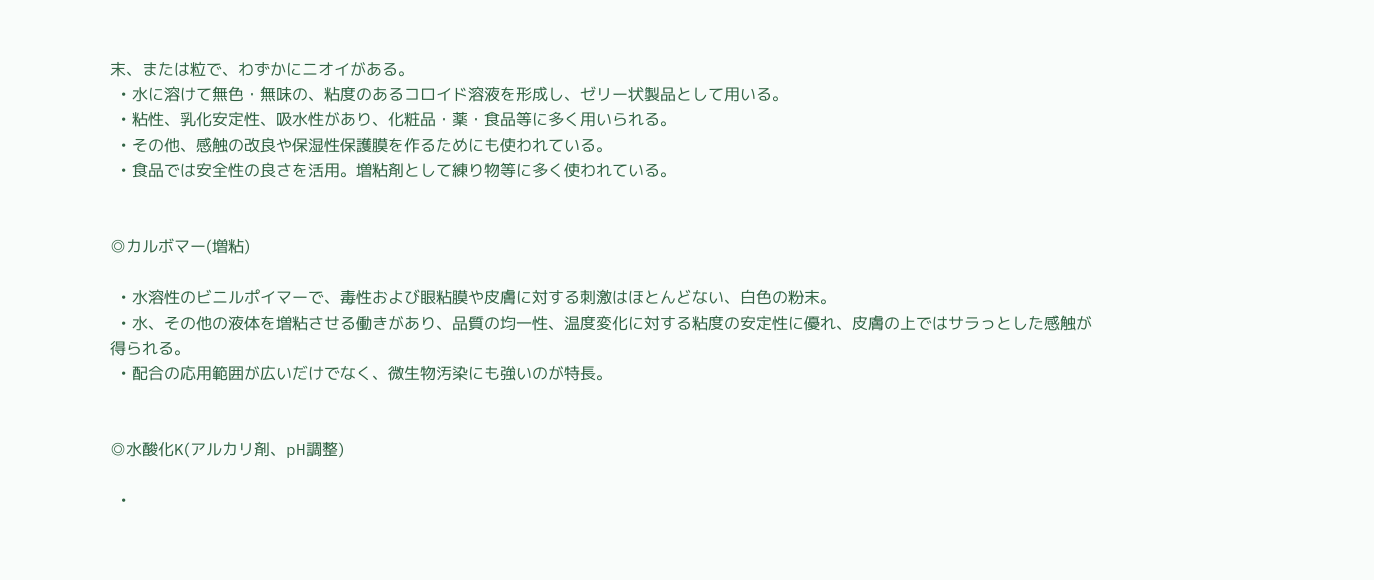末、または粒で、わずかにニオイがある。
  • 水に溶けて無色・無味の、粘度のあるコロイド溶液を形成し、ゼリー状製品として用いる。
  • 粘性、乳化安定性、吸水性があり、化粧品・薬・食品等に多く用いられる。
  • その他、感触の改良や保湿性保護膜を作るためにも使われている。
  • 食品では安全性の良さを活用。増粘剤として練り物等に多く使われている。


◎カルボマー(増粘)

  • 水溶性のビニルポイマーで、毒性および眼粘膜や皮膚に対する刺激はほとんどない、白色の粉末。
  • 水、その他の液体を増粘させる働きがあり、品質の均一性、温度変化に対する粘度の安定性に優れ、皮膚の上ではサラっとした感触が得られる。
  • 配合の応用範囲が広いだけでなく、微生物汚染にも強いのが特長。


◎水酸化K(アルカリ剤、pH調整)

  •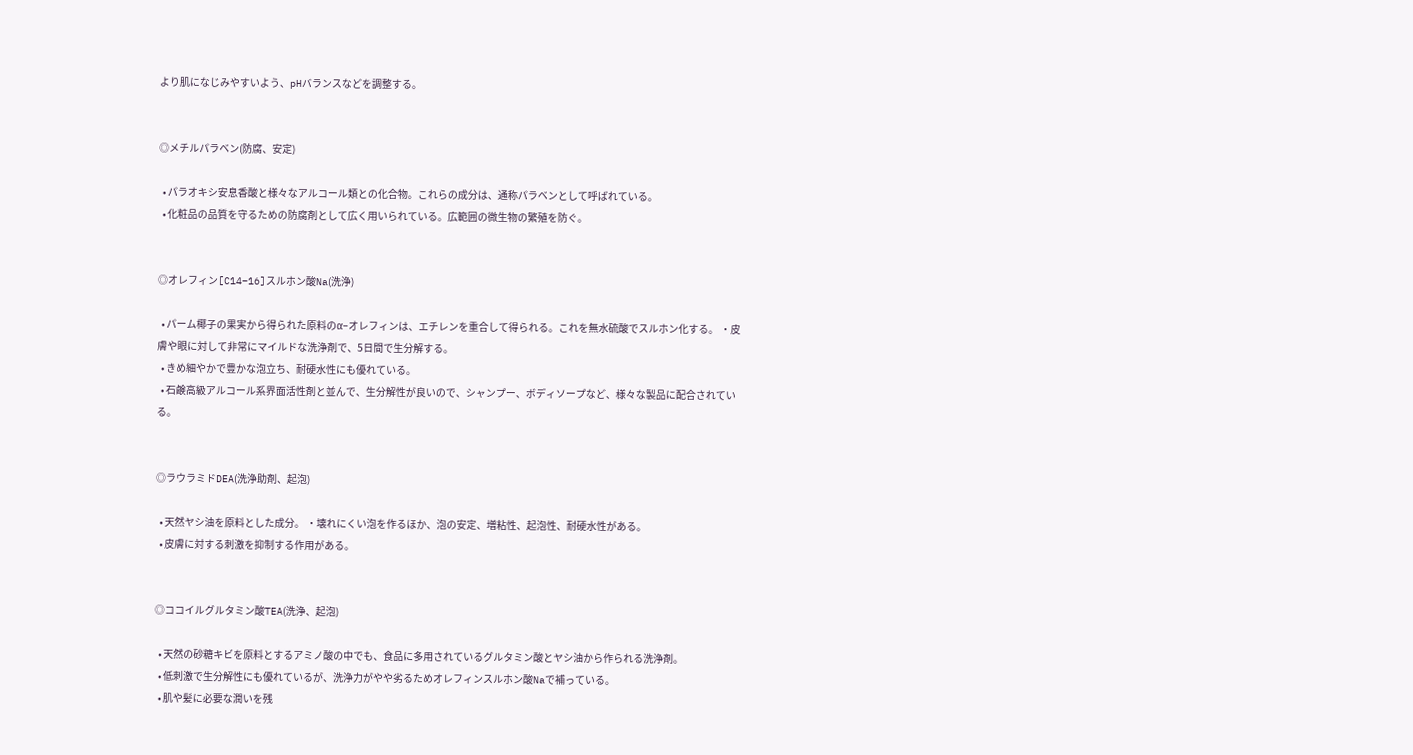より肌になじみやすいよう、pHバランスなどを調整する。


◎メチルパラベン(防腐、安定)

  • パラオキシ安息香酸と様々なアルコール類との化合物。これらの成分は、通称パラベンとして呼ばれている。
  • 化粧品の品質を守るための防腐剤として広く用いられている。広範囲の微生物の繁殖を防ぐ。


◎オレフィン[C14−16]スルホン酸Na(洗浄)

  • パーム椰子の果実から得られた原料のα−オレフィンは、エチレンを重合して得られる。これを無水硫酸でスルホン化する。 ・皮膚や眼に対して非常にマイルドな洗浄剤で、5日間で生分解する。
  • きめ細やかで豊かな泡立ち、耐硬水性にも優れている。
  • 石鹸高級アルコール系界面活性剤と並んで、生分解性が良いので、シャンプー、ボディソープなど、様々な製品に配合されている。


◎ラウラミドDEA(洗浄助剤、起泡)

  • 天然ヤシ油を原料とした成分。 ・壊れにくい泡を作るほか、泡の安定、増粘性、起泡性、耐硬水性がある。
  • 皮膚に対する刺激を抑制する作用がある。


◎ココイルグルタミン酸TEA(洗浄、起泡)

  • 天然の砂糖キビを原料とするアミノ酸の中でも、食品に多用されているグルタミン酸とヤシ油から作られる洗浄剤。
  • 低刺激で生分解性にも優れているが、洗浄力がやや劣るためオレフィンスルホン酸Naで補っている。
  • 肌や髪に必要な潤いを残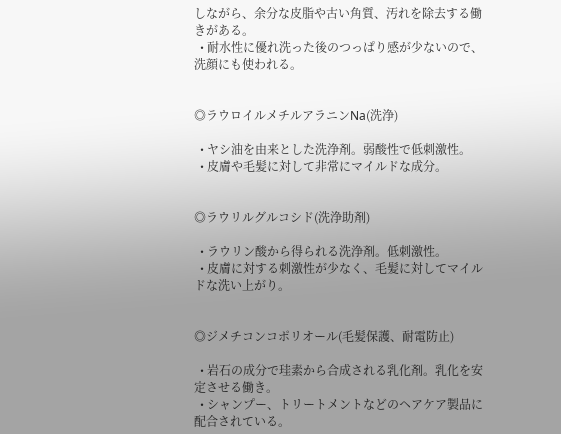しながら、余分な皮脂や古い角質、汚れを除去する働きがある。
  • 耐水性に優れ洗った後のつっぱり感が少ないので、洗顔にも使われる。


◎ラウロイルメチルアラニンNa(洗浄)

  • ヤシ油を由来とした洗浄剤。弱酸性で低刺激性。
  • 皮膚や毛髪に対して非常にマイルドな成分。


◎ラウリルグルコシド(洗浄助剤)

  • ラウリン酸から得られる洗浄剤。低刺激性。
  • 皮膚に対する刺激性が少なく、毛髪に対してマイルドな洗い上がり。


◎ジメチコンコポリオール(毛髪保護、耐電防止)

  • 岩石の成分で珪素から合成される乳化剤。乳化を安定させる働き。
  • シャンプー、トリートメントなどのヘアケア製品に配合されている。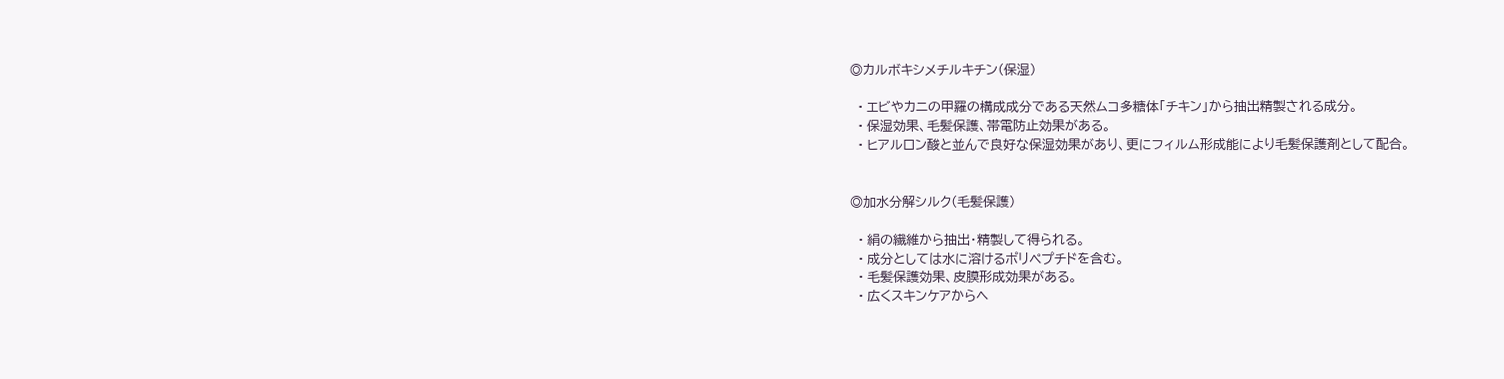◎カルボキシメチルキチン(保湿)

  • エビやカニの甲羅の構成成分である天然ムコ多糖体「チキン」から抽出精製される成分。
  • 保湿効果、毛髪保護、帯電防止効果がある。
  • ヒアルロン酸と並んで良好な保湿効果があり、更にフィルム形成能により毛髪保護剤として配合。


◎加水分解シルク(毛髪保護)

  • 絹の繊維から抽出・精製して得られる。
  • 成分としては水に溶けるポリペプチドを含む。
  • 毛髪保護効果、皮膜形成効果がある。
  • 広くスキンケアからヘ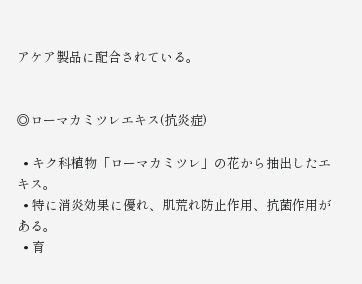アケア製品に配合されている。


◎ローマカミツレエキス(抗炎症)

  • キク科植物「ローマカミツレ」の花から抽出したエキス。
  • 特に消炎効果に優れ、肌荒れ防止作用、抗菌作用がある。
  • 育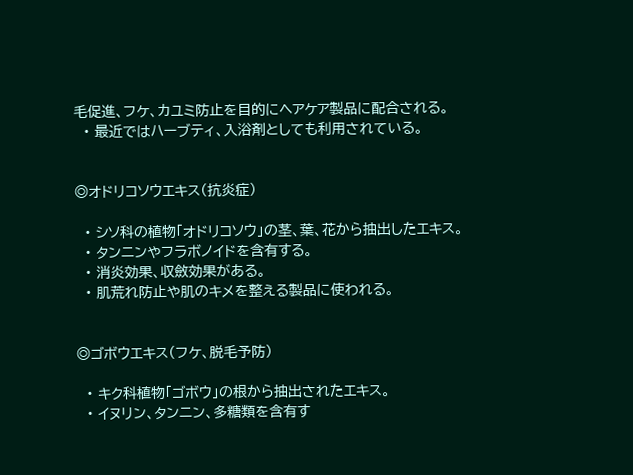毛促進、フケ、カユミ防止を目的にヘアケア製品に配合される。
  • 最近ではハーブティ、入浴剤としても利用されている。


◎オドリコソウエキス(抗炎症)

  • シソ科の植物「オドリコソウ」の茎、葉、花から抽出したエキス。
  • タンニンやフラボノイドを含有する。
  • 消炎効果、収斂効果がある。
  • 肌荒れ防止や肌のキメを整える製品に使われる。


◎ゴボウエキス(フケ、脱毛予防)

  • キク科植物「ゴボウ」の根から抽出されたエキス。
  • イヌリン、タンニン、多糖類を含有す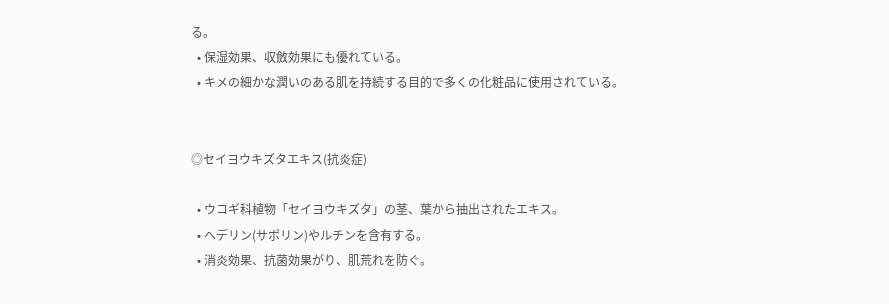る。
  • 保湿効果、収斂効果にも優れている。
  • キメの細かな潤いのある肌を持続する目的で多くの化粧品に使用されている。


◎セイヨウキズタエキス(抗炎症)

  • ウコギ科植物「セイヨウキズタ」の茎、葉から抽出されたエキス。
  • ヘデリン(サポリン)やルチンを含有する。
  • 消炎効果、抗菌効果がり、肌荒れを防ぐ。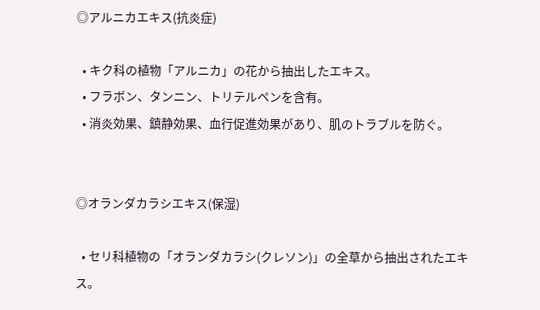◎アルニカエキス(抗炎症)

  • キク科の植物「アルニカ」の花から抽出したエキス。
  • フラボン、タンニン、トリテルペンを含有。
  • 消炎効果、鎮静効果、血行促進効果があり、肌のトラブルを防ぐ。


◎オランダカラシエキス(保湿)

  • セリ科植物の「オランダカラシ(クレソン)」の全草から抽出されたエキス。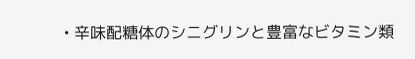• 辛味配糖体のシニグリンと豊富なビタミン類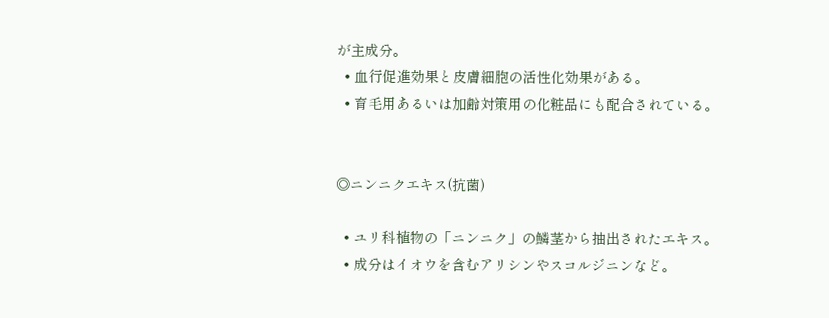が主成分。
  • 血行促進効果と皮膚細胞の活性化効果がある。
  • 育毛用あるいは加齢対策用の化粧品にも配合されている。


◎ニンニクエキス(抗菌)

  • ユリ科植物の「ニンニク」の鱗茎から抽出されたエキス。
  • 成分はイオウを含むアリシンやスコルジニンなど。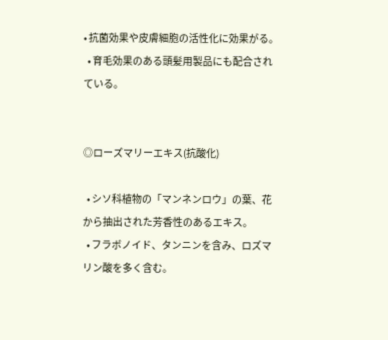• 抗菌効果や皮膚細胞の活性化に効果がる。
  • 育毛効果のある頭髪用製品にも配合されている。


◎ローズマリーエキス(抗酸化)

  • シソ科植物の「マンネンロウ」の葉、花から抽出された芳香性のあるエキス。
  • フラボノイド、タンニンを含み、ロズマリン酸を多く含む。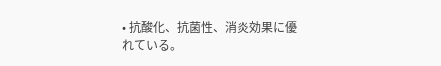• 抗酸化、抗菌性、消炎効果に優れている。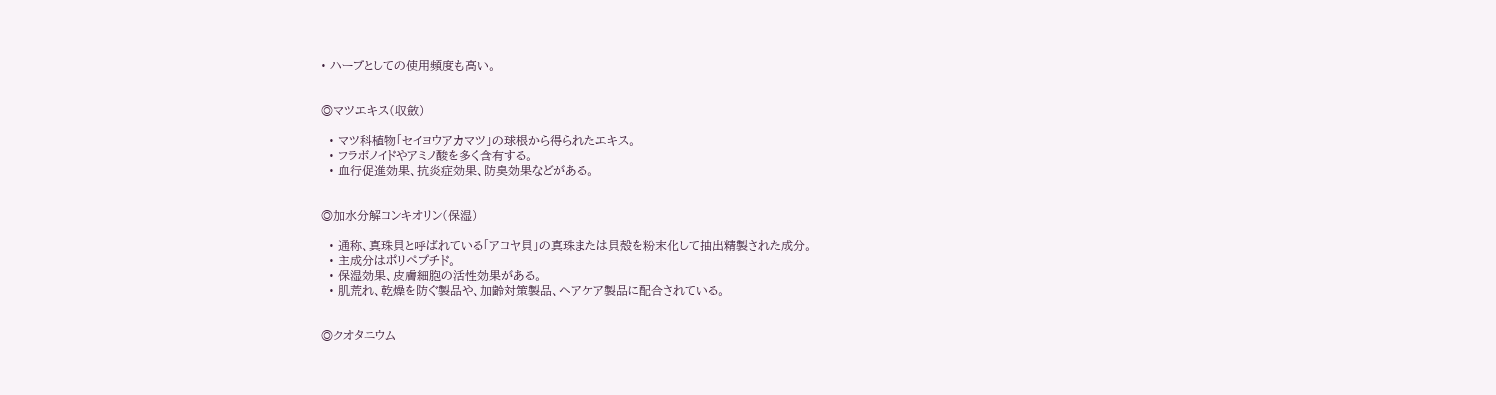• ハーブとしての使用頻度も高い。


◎マツエキス(収斂)

  • マツ科植物「セイヨウアカマツ」の球根から得られたエキス。
  • フラボノイドやアミノ酸を多く含有する。
  • 血行促進効果、抗炎症効果、防臭効果などがある。


◎加水分解コンキオリン(保湿)

  • 通称、真珠貝と呼ばれている「アコヤ貝」の真珠または貝殻を粉末化して抽出精製された成分。
  • 主成分はポリペプチド。
  • 保湿効果、皮膚細胞の活性効果がある。
  • 肌荒れ、乾燥を防ぐ製品や、加齢対策製品、ヘアケア製品に配合されている。


◎クオタニウム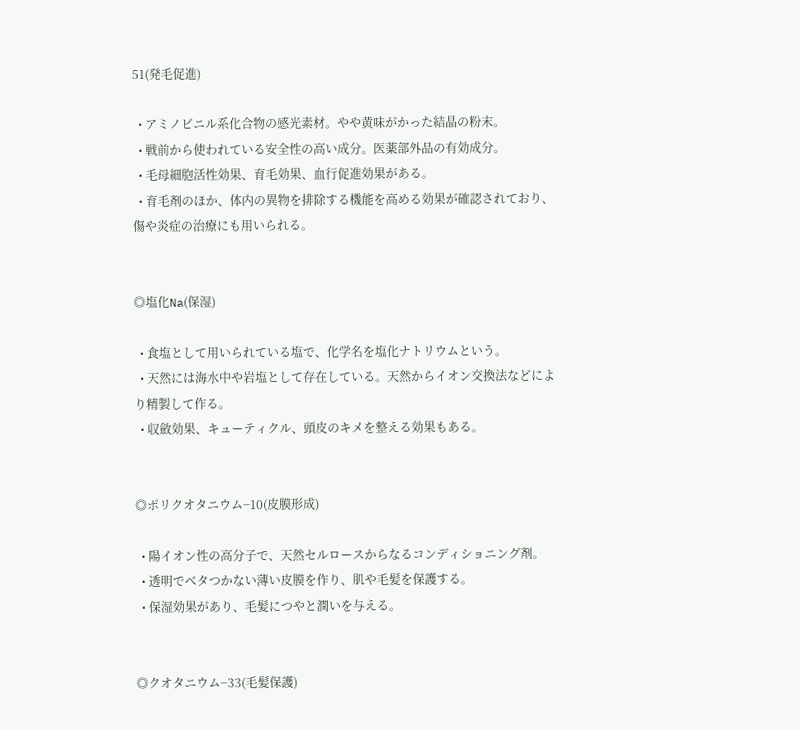51(発毛促進)

  • アミノビニル系化合物の感光素材。やや黄味がかった結晶の粉末。
  • 戦前から使われている安全性の高い成分。医薬部外品の有効成分。
  • 毛母細胞活性効果、育毛効果、血行促進効果がある。
  • 育毛剤のほか、体内の異物を排除する機能を高める効果が確認されており、傷や炎症の治療にも用いられる。


◎塩化Na(保湿)

  • 食塩として用いられている塩で、化学名を塩化ナトリウムという。
  • 天然には海水中や岩塩として存在している。天然からイオン交換法などにより精製して作る。
  • 収斂効果、キューティクル、頭皮のキメを整える効果もある。


◎ポリクオタニウム−10(皮膜形成)

  • 陽イオン性の高分子で、天然セルロースからなるコンディショニング剤。
  • 透明でベタつかない薄い皮膜を作り、肌や毛髪を保護する。
  • 保湿効果があり、毛髪につやと潤いを与える。


◎クオタニウム−33(毛髪保護)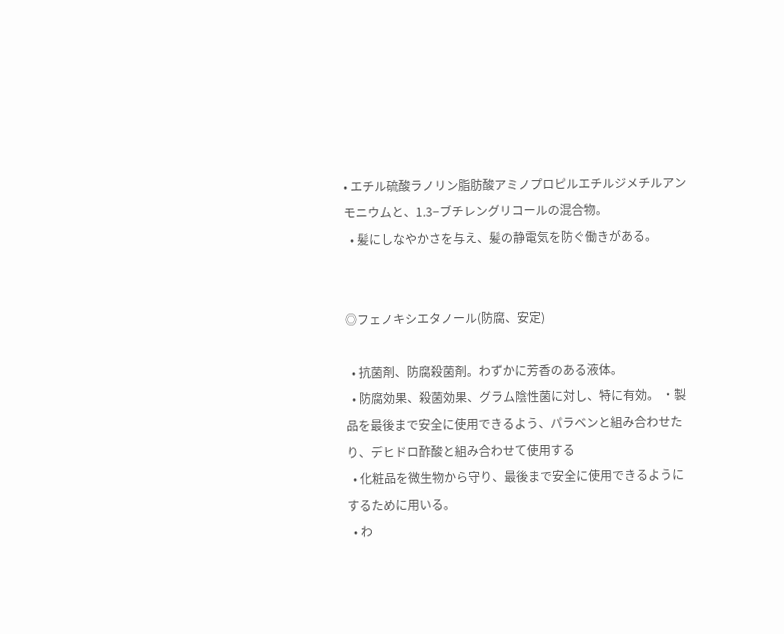• エチル硫酸ラノリン脂肪酸アミノプロピルエチルジメチルアンモニウムと、1.3−ブチレングリコールの混合物。
  • 髪にしなやかさを与え、髪の静電気を防ぐ働きがある。


◎フェノキシエタノール(防腐、安定)

  • 抗菌剤、防腐殺菌剤。わずかに芳香のある液体。
  • 防腐効果、殺菌効果、グラム陰性菌に対し、特に有効。 ・製品を最後まで安全に使用できるよう、パラベンと組み合わせたり、デヒドロ酢酸と組み合わせて使用する
  • 化粧品を微生物から守り、最後まで安全に使用できるようにするために用いる。
  • わ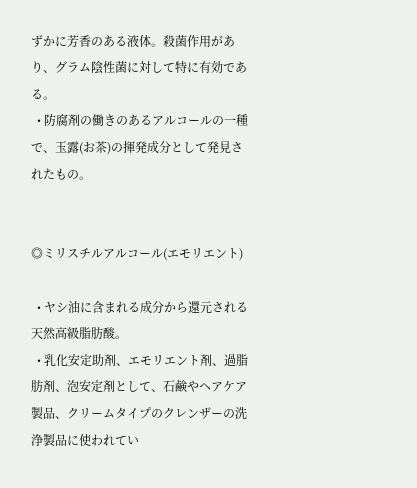ずかに芳香のある液体。殺菌作用があり、グラム陰性菌に対して特に有効である。
  • 防腐剤の働きのあるアルコールの一種で、玉露(お茶)の揮発成分として発見されたもの。


◎ミリスチルアルコール(エモリエント)

  • ヤシ油に含まれる成分から還元される天然高級脂肪酸。
  • 乳化安定助剤、エモリエント剤、過脂肪剤、泡安定剤として、石鹸やヘアケア製品、クリームタイプのクレンザーの洗浄製品に使われてい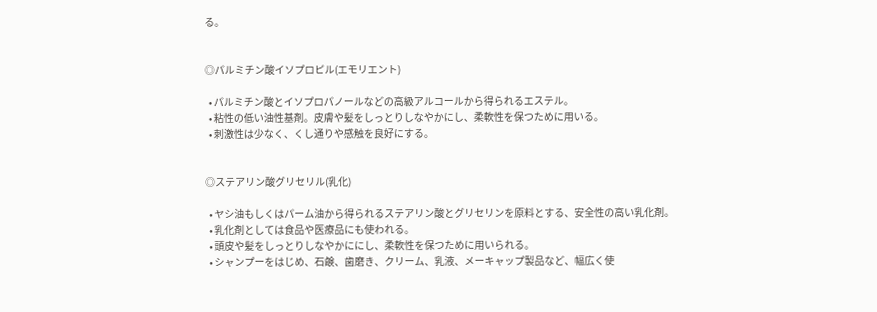る。


◎パルミチン酸イソプロピル(エモリエント)

  • パルミチン酸とイソプロパノールなどの高級アルコールから得られるエステル。
  • 粘性の低い油性基剤。皮膚や髪をしっとりしなやかにし、柔軟性を保つために用いる。
  • 刺激性は少なく、くし通りや感触を良好にする。


◎ステアリン酸グリセリル(乳化)

  • ヤシ油もしくはパーム油から得られるステアリン酸とグリセリンを原料とする、安全性の高い乳化剤。
  • 乳化剤としては食品や医療品にも使われる。
  • 頭皮や髪をしっとりしなやかににし、柔軟性を保つために用いられる。
  • シャンプーをはじめ、石鹸、歯磨き、クリーム、乳液、メーキャップ製品など、幅広く使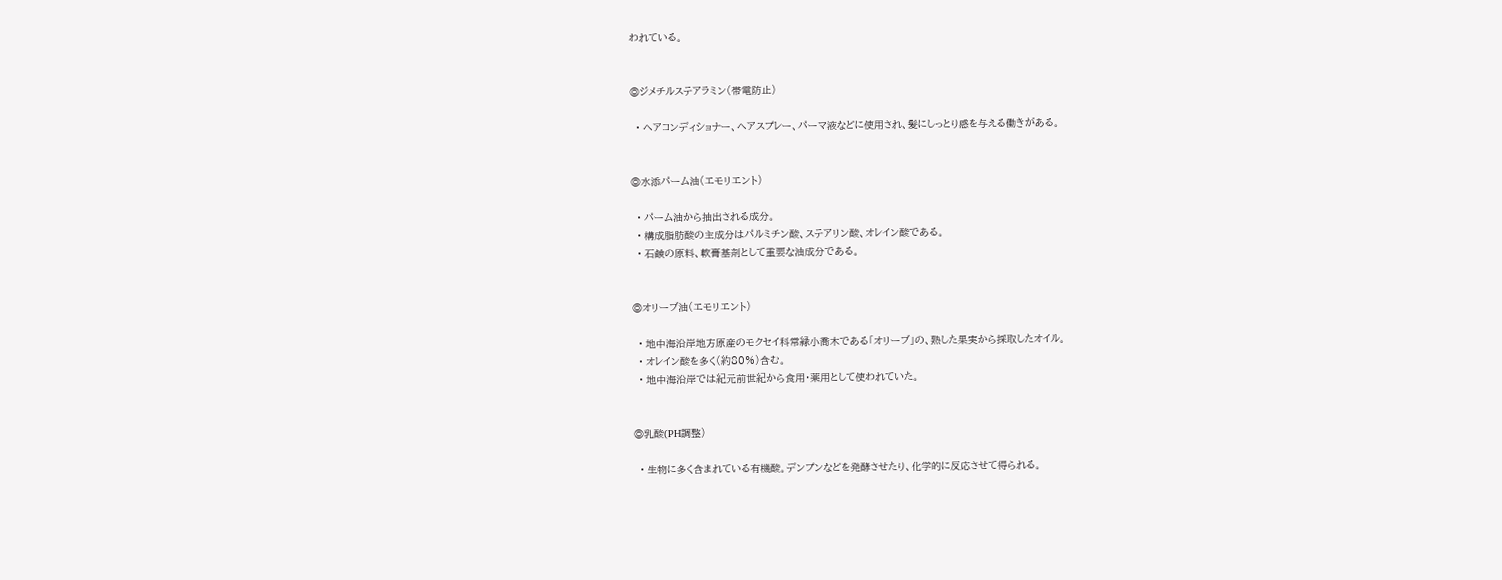われている。


◎ジメチルステアラミン(帯電防止)

  • ヘアコンディショナー、ヘアスプレー、パーマ液などに使用され、髪にしっとり感を与える働きがある。


◎水添パーム油(エモリエント)

  • パーム油から抽出される成分。
  • 構成脂肪酸の主成分はパルミチン酸、ステアリン酸、オレイン酸である。
  • 石鹸の原料、軟膏基剤として重要な油成分である。


◎オリーブ油(エモリエント)

  • 地中海沿岸地方原産のモクセイ科常緑小喬木である「オリーブ」の、熟した果実から採取したオイル。
  • オレイン酸を多く(約80%)含む。
  • 地中海沿岸では紀元前世紀から食用・薬用として使われていた。


◎乳酸(PH調整)

  • 生物に多く含まれている有機酸。デンプンなどを発酵させたり、化学的に反応させて得られる。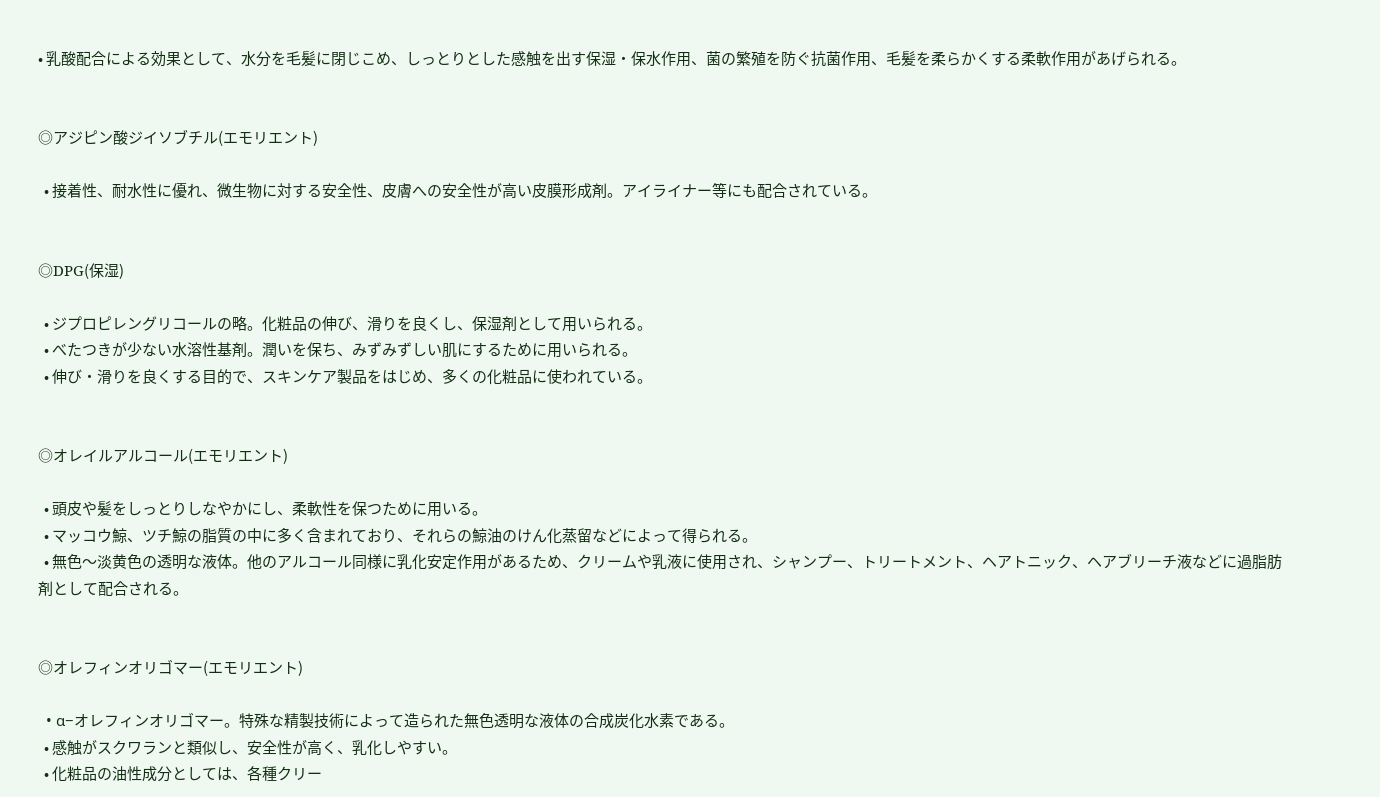• 乳酸配合による効果として、水分を毛髪に閉じこめ、しっとりとした感触を出す保湿・保水作用、菌の繁殖を防ぐ抗菌作用、毛髪を柔らかくする柔軟作用があげられる。


◎アジピン酸ジイソブチル(エモリエント)

  • 接着性、耐水性に優れ、微生物に対する安全性、皮膚への安全性が高い皮膜形成剤。アイライナー等にも配合されている。


◎DPG(保湿)

  • ジプロピレングリコールの略。化粧品の伸び、滑りを良くし、保湿剤として用いられる。
  • べたつきが少ない水溶性基剤。潤いを保ち、みずみずしい肌にするために用いられる。
  • 伸び・滑りを良くする目的で、スキンケア製品をはじめ、多くの化粧品に使われている。


◎オレイルアルコール(エモリエント)

  • 頭皮や髪をしっとりしなやかにし、柔軟性を保つために用いる。
  • マッコウ鯨、ツチ鯨の脂質の中に多く含まれており、それらの鯨油のけん化蒸留などによって得られる。
  • 無色〜淡黄色の透明な液体。他のアルコール同様に乳化安定作用があるため、クリームや乳液に使用され、シャンプー、トリートメント、ヘアトニック、ヘアブリーチ液などに過脂肪剤として配合される。


◎オレフィンオリゴマー(エモリエント)

  • α−オレフィンオリゴマー。特殊な精製技術によって造られた無色透明な液体の合成炭化水素である。
  • 感触がスクワランと類似し、安全性が高く、乳化しやすい。
  • 化粧品の油性成分としては、各種クリー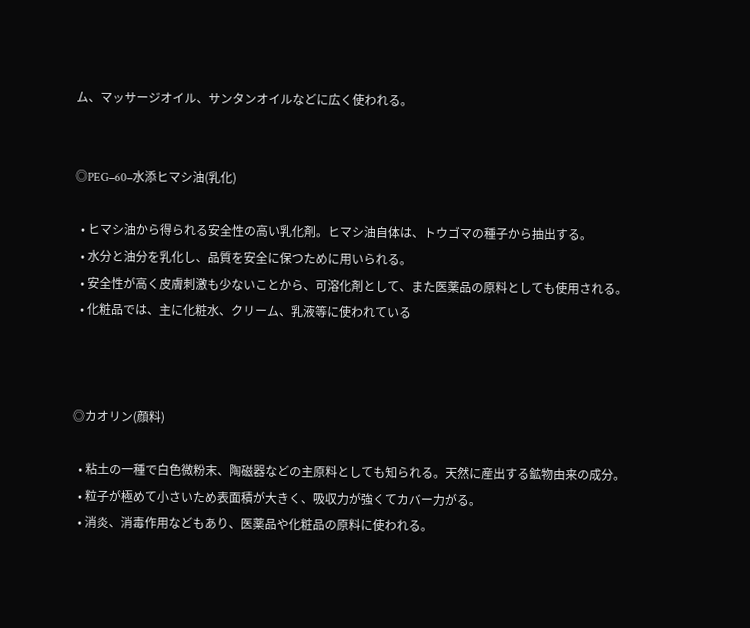ム、マッサージオイル、サンタンオイルなどに広く使われる。


◎PEG−60−水添ヒマシ油(乳化)

  • ヒマシ油から得られる安全性の高い乳化剤。ヒマシ油自体は、トウゴマの種子から抽出する。
  • 水分と油分を乳化し、品質を安全に保つために用いられる。
  • 安全性が高く皮膚刺激も少ないことから、可溶化剤として、また医薬品の原料としても使用される。
  • 化粧品では、主に化粧水、クリーム、乳液等に使われている



◎カオリン(顔料)

  • 粘土の一種で白色微粉末、陶磁器などの主原料としても知られる。天然に産出する鉱物由来の成分。
  • 粒子が極めて小さいため表面積が大きく、吸収力が強くてカバー力がる。
  • 消炎、消毒作用などもあり、医薬品や化粧品の原料に使われる。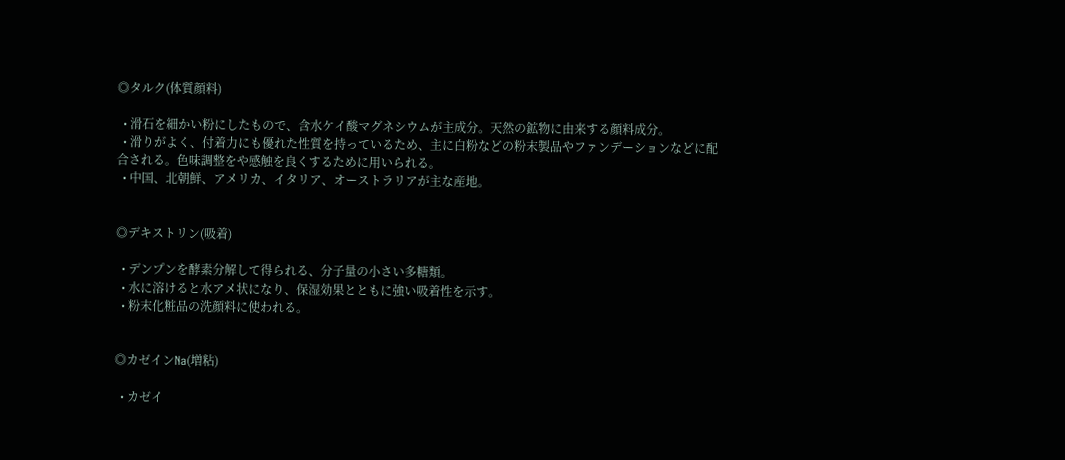◎タルク(体質顔料)

  • 滑石を細かい粉にしたもので、含水ケイ酸マグネシウムが主成分。天然の鉱物に由来する顔料成分。
  • 滑りがよく、付着力にも優れた性質を持っているため、主に白粉などの粉末製品やファンデーションなどに配合される。色味調整をや感触を良くするために用いられる。
  • 中国、北朝鮮、アメリカ、イタリア、オーストラリアが主な産地。


◎デキストリン(吸着)

  • デンプンを酵素分解して得られる、分子量の小さい多糖類。
  • 水に溶けると水アメ状になり、保湿効果とともに強い吸着性を示す。
  • 粉末化粧品の洗顔料に使われる。


◎カゼインNa(増粘)

  • カゼイ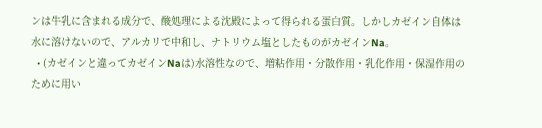ンは牛乳に含まれる成分で、酸処理による沈殿によって得られる蛋白質。しかしカゼイン自体は水に溶けないので、アルカリで中和し、ナトリウム塩としたものがカゼインNa。
  • (カゼインと違ってカゼインNaは)水溶性なので、増粘作用・分散作用・乳化作用・保湿作用のために用い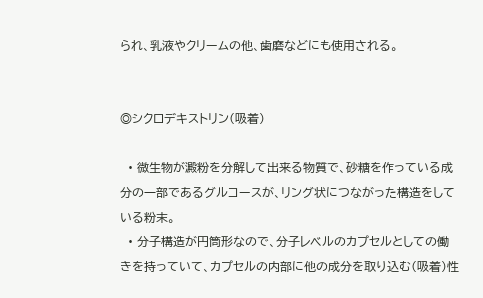られ、乳液やクリームの他、歯磨などにも使用される。


◎シクロデキストリン(吸着)

  • 微生物が澱粉を分解して出来る物質で、砂糖を作っている成分の一部であるグルコースが、リング状につながった構造をしている粉末。
  • 分子構造が円筒形なので、分子レベルのカプセルとしての働きを持っていて、カプセルの内部に他の成分を取り込む(吸着)性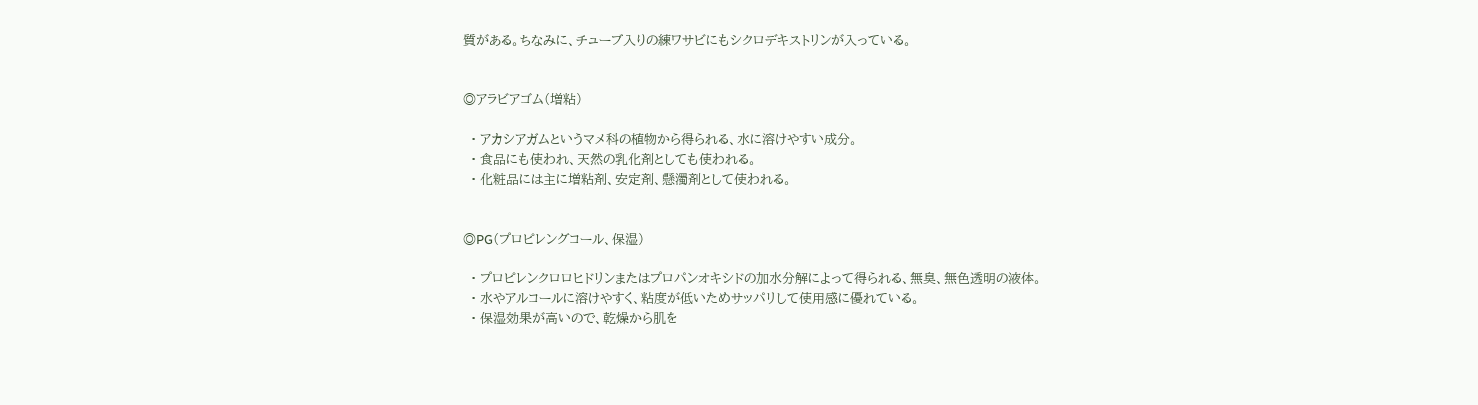質がある。ちなみに、チューブ入りの練ワサビにもシクロデキストリンが入っている。


◎アラビアゴム(増粘)

  • アカシアガムというマメ科の植物から得られる、水に溶けやすい成分。
  • 食品にも使われ、天然の乳化剤としても使われる。
  • 化粧品には主に増粘剤、安定剤、懸濁剤として使われる。


◎PG(プロピレングコール、保湿)

  • プロピレンクロロヒドリンまたはプロパンオキシドの加水分解によって得られる、無臭、無色透明の液体。
  • 水やアルコールに溶けやすく、粘度が低いためサッパリして使用感に優れている。
  • 保湿効果が高いので、乾燥から肌を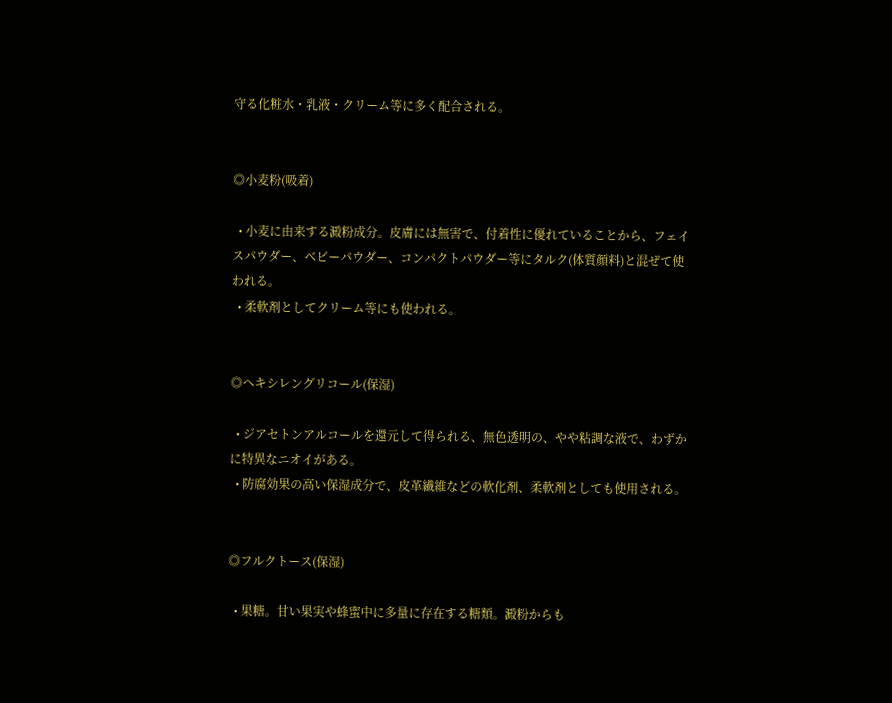守る化粧水・乳液・クリーム等に多く配合される。


◎小麦粉(吸着)

  • 小麦に由来する澱粉成分。皮膚には無害で、付着性に優れていることから、フェイスパウダー、ベビーパウダー、コンパクトパウダー等にタルク(体質顔料)と混ぜて使われる。
  • 柔軟剤としてクリーム等にも使われる。


◎ヘキシレングリコール(保湿)

  • ジアセトンアルコールを還元して得られる、無色透明の、やや粘調な液で、わずかに特異なニオイがある。
  • 防腐効果の高い保湿成分で、皮革繊維などの軟化剤、柔軟剤としても使用される。


◎フルクトース(保湿)

  • 果糖。甘い果実や蜂蜜中に多量に存在する糖類。澱粉からも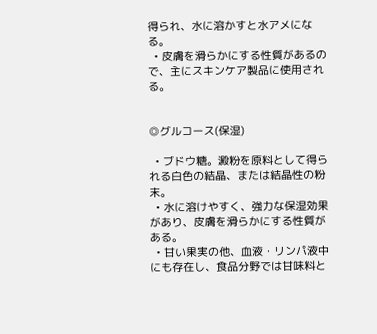得られ、水に溶かすと水アメになる。
  • 皮膚を滑らかにする性質があるので、主にスキンケア製品に使用される。


◎グルコース(保湿)

  • ブドウ糖。澱粉を原料として得られる白色の結晶、または結晶性の粉末。
  • 水に溶けやすく、強力な保湿効果があり、皮膚を滑らかにする性質がある。
  • 甘い果実の他、血液・リンパ液中にも存在し、食品分野では甘味料と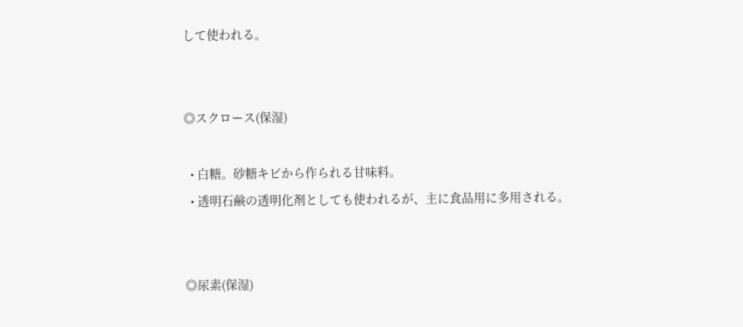して使われる。


◎スクロース(保湿)

  • 白糖。砂糖キビから作られる甘味料。
  • 透明石鹸の透明化剤としても使われるが、主に食品用に多用される。


◎尿素(保湿)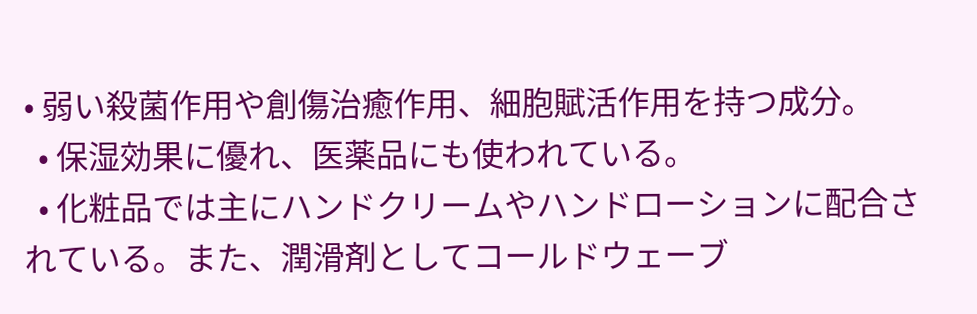• 弱い殺菌作用や創傷治癒作用、細胞賦活作用を持つ成分。
  • 保湿効果に優れ、医薬品にも使われている。
  • 化粧品では主にハンドクリームやハンドローションに配合されている。また、潤滑剤としてコールドウェーブ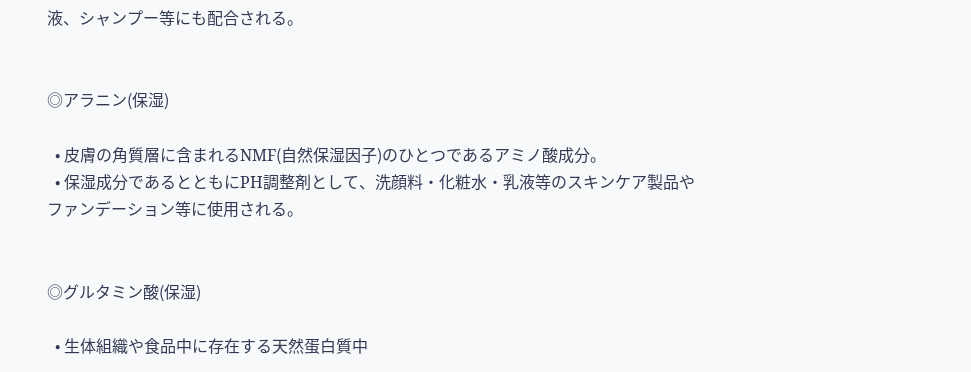液、シャンプー等にも配合される。


◎アラニン(保湿)

  • 皮膚の角質層に含まれるNMF(自然保湿因子)のひとつであるアミノ酸成分。
  • 保湿成分であるとともにPH調整剤として、洗顔料・化粧水・乳液等のスキンケア製品やファンデーション等に使用される。


◎グルタミン酸(保湿)

  • 生体組織や食品中に存在する天然蛋白質中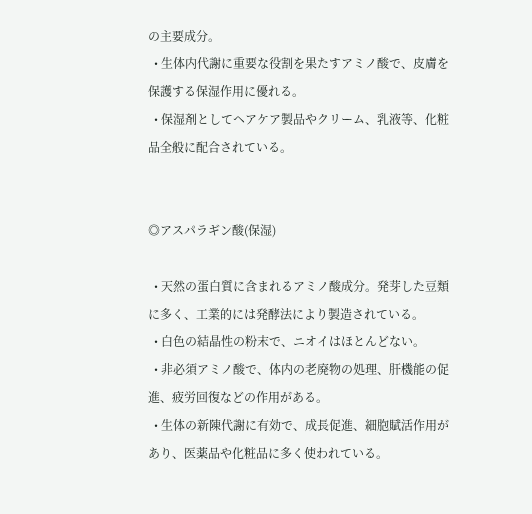の主要成分。
  • 生体内代謝に重要な役割を果たすアミノ酸で、皮膚を保護する保湿作用に優れる。
  • 保湿剤としてヘアケア製品やクリーム、乳液等、化粧品全般に配合されている。


◎アスパラギン酸(保湿)

  • 天然の蛋白質に含まれるアミノ酸成分。発芽した豆類に多く、工業的には発酵法により製造されている。
  • 白色の結晶性の粉末で、ニオイはほとんどない。
  • 非必須アミノ酸で、体内の老廃物の処理、肝機能の促進、疲労回復などの作用がある。
  • 生体の新陳代謝に有効で、成長促進、細胞賦活作用があり、医薬品や化粧品に多く使われている。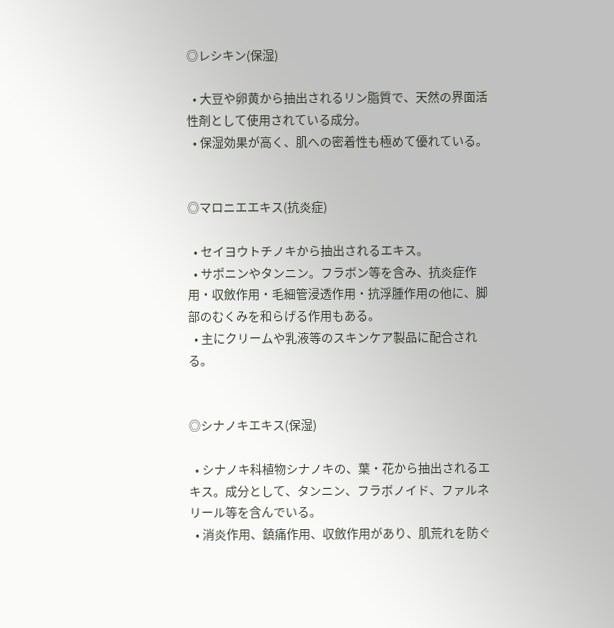◎レシキン(保湿)

  • 大豆や卵黄から抽出されるリン脂質で、天然の界面活性剤として使用されている成分。
  • 保湿効果が高く、肌への密着性も極めて優れている。


◎マロニエエキス(抗炎症)

  • セイヨウトチノキから抽出されるエキス。
  • サポニンやタンニン。フラボン等を含み、抗炎症作用・収斂作用・毛細管浸透作用・抗浮腫作用の他に、脚部のむくみを和らげる作用もある。
  • 主にクリームや乳液等のスキンケア製品に配合される。


◎シナノキエキス(保湿)

  • シナノキ科植物シナノキの、葉・花から抽出されるエキス。成分として、タンニン、フラボノイド、ファルネリール等を含んでいる。
  • 消炎作用、鎮痛作用、収斂作用があり、肌荒れを防ぐ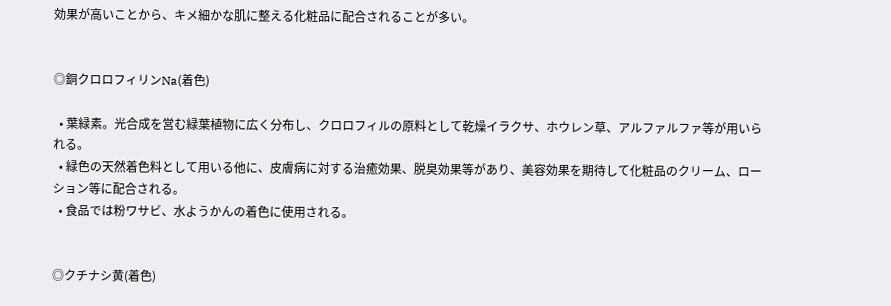効果が高いことから、キメ細かな肌に整える化粧品に配合されることが多い。


◎銅クロロフィリンNa(着色)

  • 葉緑素。光合成を営む緑葉植物に広く分布し、クロロフィルの原料として乾燥イラクサ、ホウレン草、アルファルファ等が用いられる。
  • 緑色の天然着色料として用いる他に、皮膚病に対する治癒効果、脱臭効果等があり、美容効果を期待して化粧品のクリーム、ローション等に配合される。
  • 食品では粉ワサビ、水ようかんの着色に使用される。


◎クチナシ黄(着色)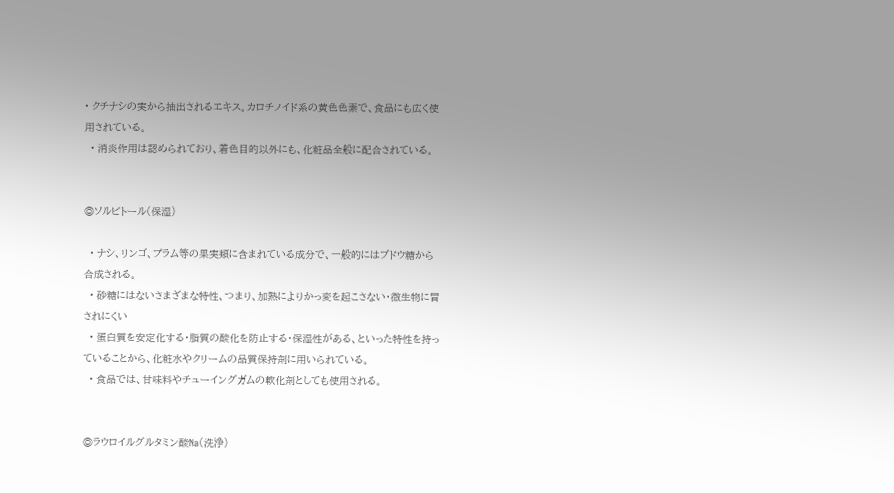• クチナシの実から抽出されるエキス。カロチノイド系の黄色色素で、食品にも広く使用されている。
  • 消炎作用は認められており、着色目的以外にも、化粧品全般に配合されている。


◎ソルビトール(保湿)

  • ナシ、リンゴ、プラム等の果実類に含まれている成分で、一般的にはブドウ糖から合成される。
  • 砂糖にはないさまざまな特性、つまり、加熱によりかっ変を起こさない・微生物に冒されにくい
  • 蛋白質を安定化する・脂質の酸化を防止する・保湿性がある、といった特性を持っていることから、化粧水やクリームの品質保持剤に用いられている。
  • 食品では、甘味料やチューイングガムの軟化剤としても使用される。


◎ラウロイルグルタミン酸Na(洗浄)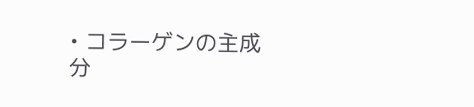• コラーゲンの主成分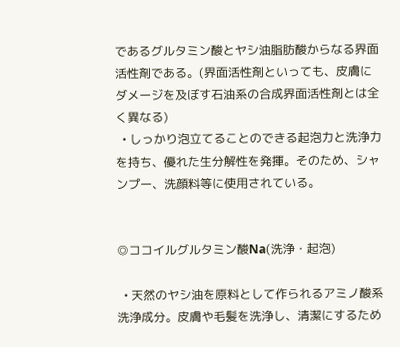であるグルタミン酸とヤシ油脂肪酸からなる界面活性剤である。(界面活性剤といっても、皮膚にダメージを及ぼす石油系の合成界面活性剤とは全く異なる)
  • しっかり泡立てることのできる起泡力と洗浄力を持ち、優れた生分解性を発揮。そのため、シャンプー、洗顔料等に使用されている。


◎ココイルグルタミン酸Na(洗浄・起泡)

  • 天然のヤシ油を原料として作られるアミノ酸系洗浄成分。皮膚や毛髪を洗浄し、清潔にするため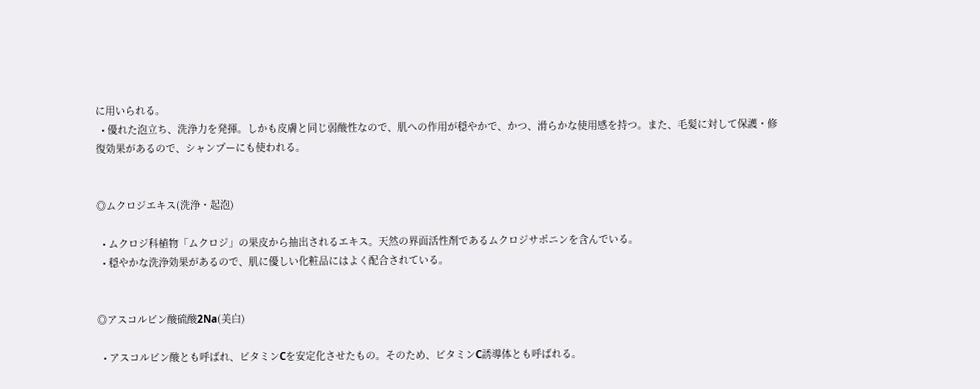に用いられる。
  • 優れた泡立ち、洗浄力を発揮。しかも皮膚と同じ弱酸性なので、肌への作用が穏やかで、かつ、滑らかな使用感を持つ。また、毛髪に対して保護・修復効果があるので、シャンプーにも使われる。


◎ムクロジエキス(洗浄・起泡)

  • ムクロジ科植物「ムクロジ」の果皮から抽出されるエキス。天然の界面活性剤であるムクロジサポニンを含んでいる。
  • 穏やかな洗浄効果があるので、肌に優しい化粧品にはよく配合されている。


◎アスコルビン酸硫酸2Na(美白)

  • アスコルビン酸とも呼ばれ、ビタミンCを安定化させたもの。そのため、ビタミンC誘導体とも呼ばれる。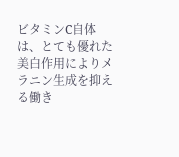ビタミンC自体は、とても優れた美白作用によりメラニン生成を抑える働き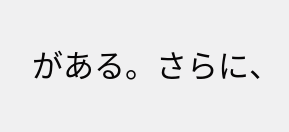がある。さらに、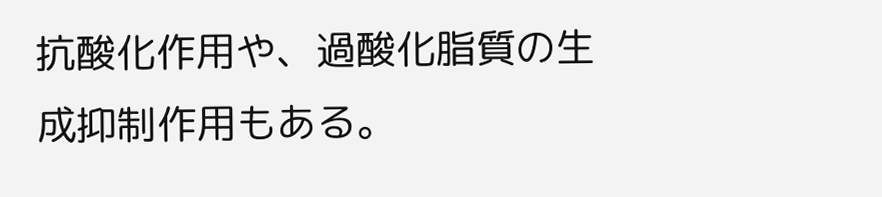抗酸化作用や、過酸化脂質の生成抑制作用もある。